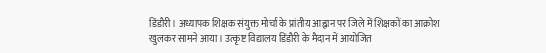डिंडौरी। अध्यापक शिक्षक संयुक्त मोर्चा के प्रांतीय आह्वान पर जिले में शिक्षकों का आक्रोश खुलकर सामने आया। उत्कृष्ट विद्यालय डिंडौरी के मैदान में आयोजित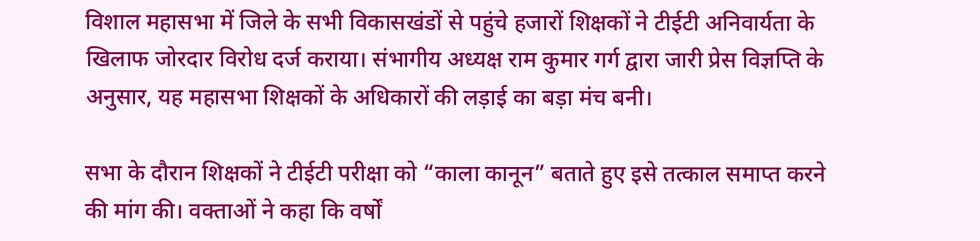विशाल महासभा में जिले के सभी विकासखंडों से पहुंचे हजारों शिक्षकों ने टीईटी अनिवार्यता के खिलाफ जोरदार विरोध दर्ज कराया। संभागीय अध्यक्ष राम कुमार गर्ग द्वारा जारी प्रेस विज्ञप्ति के अनुसार, यह महासभा शिक्षकों के अधिकारों की लड़ाई का बड़ा मंच बनी।

सभा के दौरान शिक्षकों ने टीईटी परीक्षा को “काला कानून” बताते हुए इसे तत्काल समाप्त करने की मांग की। वक्ताओं ने कहा कि वर्षों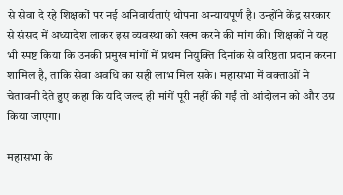से सेवा दे रहे शिक्षकों पर नई अनिवार्यताएं थोपना अन्यायपूर्ण है। उन्होंने केंद्र सरकार से संसद में अध्यादेश लाकर इस व्यवस्था को खत्म करने की मांग की। शिक्षकों ने यह भी स्पष्ट किया कि उनकी प्रमुख मांगों में प्रथम नियुक्ति दिनांक से वरिष्ठता प्रदान करना शामिल है, ताकि सेवा अवधि का सही लाभ मिल सके। महासभा में वक्ताओं ने चेतावनी देते हुए कहा कि यदि जल्द ही मांगें पूरी नहीं की गईं तो आंदोलन को और उग्र किया जाएगा।

महासभा के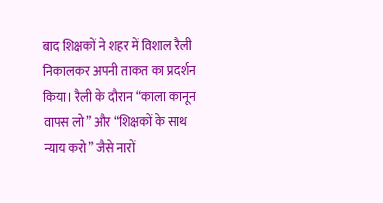बाद शिक्षकों ने शहर में विशाल रैली निकालकर अपनी ताकत का प्रदर्शन किया। रैली के दौरान “काला कानून वापस लो” और “शिक्षकों के साथ न्याय करो” जैसे नारों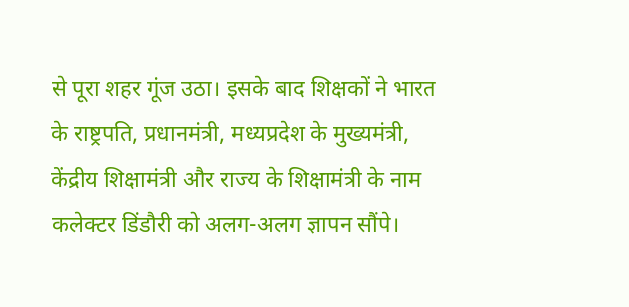से पूरा शहर गूंज उठा। इसके बाद शिक्षकों ने भारत के राष्ट्रपति, प्रधानमंत्री, मध्यप्रदेश के मुख्यमंत्री, केंद्रीय शिक्षामंत्री और राज्य के शिक्षामंत्री के नाम कलेक्टर डिंडौरी को अलग-अलग ज्ञापन सौंपे।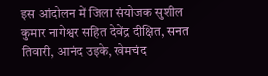इस आंदोलन में जिला संयोजक सुशील कुमार नागेश्वर सहित देवेंद्र दीक्षित, सनत तिवारी, आनंद उइके, खेमचंद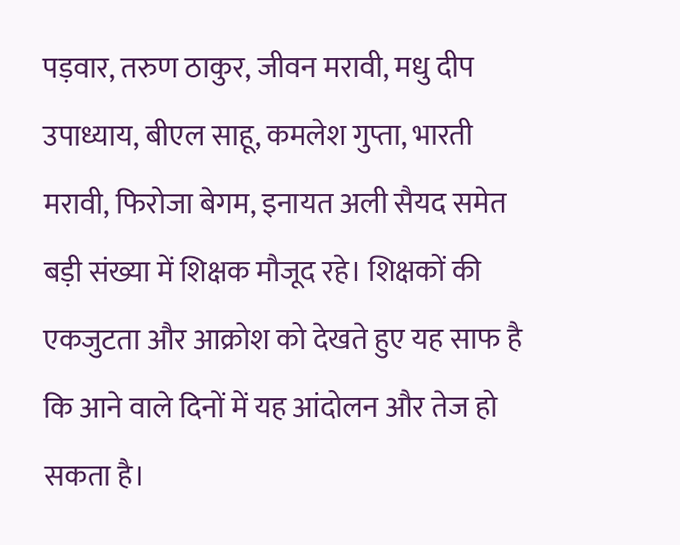पड़वार, तरुण ठाकुर, जीवन मरावी, मधु दीप उपाध्याय, बीएल साहू, कमलेश गुप्ता, भारती मरावी, फिरोजा बेगम, इनायत अली सैयद समेत बड़ी संख्या में शिक्षक मौजूद रहे। शिक्षकों की एकजुटता और आक्रोश को देखते हुए यह साफ है कि आने वाले दिनों में यह आंदोलन और तेज हो सकता है।